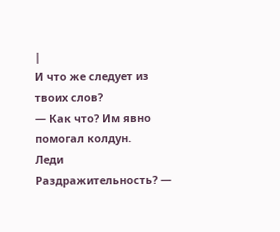|
И что же следует из твоих слов?
— Как что? Им явно помогал колдун.
Леди Раздражительность? —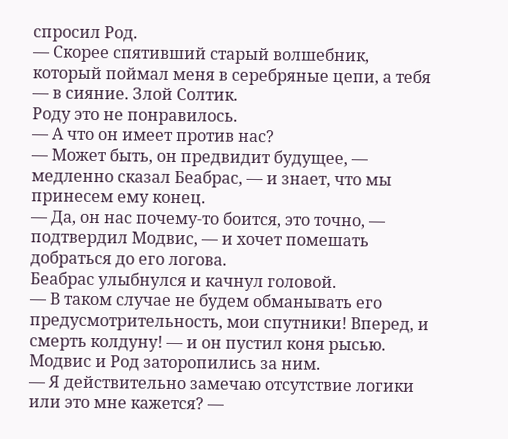спросил Род.
— Скорее спятивший старый волшебник, который поймал меня в серебряные цепи, а тебя — в сияние. Злой Солтик.
Роду это не понравилось.
— А что он имеет против нас?
— Может быть, он предвидит будущее, — медленно сказал Беабрас, — и знает, что мы принесем ему конец.
— Да, он нас почему-то боится, это точно, — подтвердил Модвис, — и хочет помешать добраться до его логова.
Беабрас улыбнулся и качнул головой.
— В таком случае не будем обманывать его предусмотрительность, мои спутники! Вперед, и смерть колдуну! — и он пустил коня рысью. Модвис и Род заторопились за ним.
— Я действительно замечаю отсутствие логики или это мне кажется? —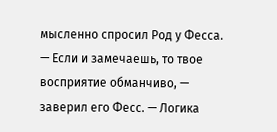мысленно спросил Род у Фесса.
— Если и замечаешь, то твое восприятие обманчиво, — заверил его Фесс. — Логика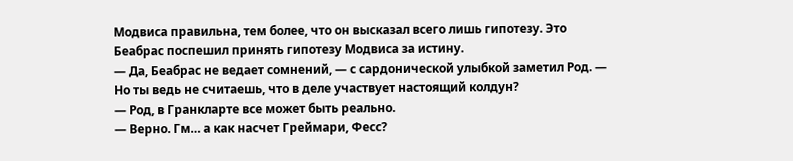Модвиса правильна, тем более, что он высказал всего лишь гипотезу. Это Беабрас поспешил принять гипотезу Модвиса за истину.
— Да, Беабрас не ведает сомнений, — с сардонической улыбкой заметил Род. — Но ты ведь не считаешь, что в деле участвует настоящий колдун?
— Род, в Гранкларте все может быть реально.
— Верно. Гм… а как насчет Греймари, Фесс?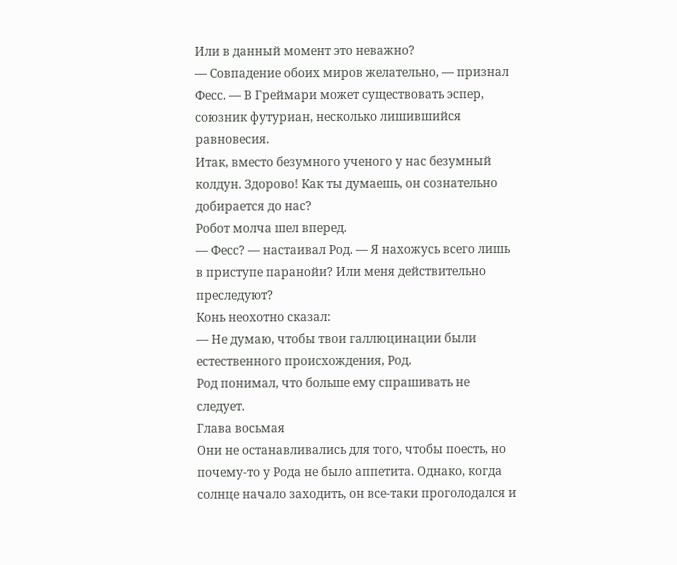Или в данный момент это неважно?
— Совпадение обоих миров желательно, — признал Фесс. — В Греймари может существовать эспер, союзник футуриан, несколько лишившийся равновесия.
Итак, вместо безумного ученого у нас безумный колдун. Здорово! Как ты думаешь, он сознательно добирается до нас?
Робот молча шел вперед.
— Фесс? — настаивал Род. — Я нахожусь всего лишь в приступе паранойи? Или меня действительно преследуют?
Конь неохотно сказал:
— Не думаю, чтобы твои галлюцинации были естественного происхождения, Род.
Род понимал, что больше ему спрашивать не следует.
Глава восьмая
Они не останавливались для того, чтобы поесть, но почему-то у Рода не было аппетита. Однако, когда солнце начало заходить, он все-таки проголодался и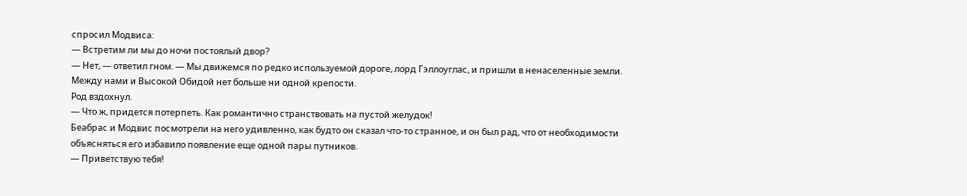спросил Модвиса:
— Встретим ли мы до ночи постоялый двор?
— Нет, — ответил гном. — Мы движемся по редко используемой дороге, лорд Гэллоуглас, и пришли в ненаселенные земли. Между нами и Высокой Обидой нет больше ни одной крепости.
Род вздохнул.
— Что ж, придется потерпеть. Как романтично странствовать на пустой желудок!
Беабрас и Модвис посмотрели на него удивленно, как будто он сказал что-то странное, и он был рад, что от необходимости объясняться его избавило появление еще одной пары путников.
— Приветствую тебя!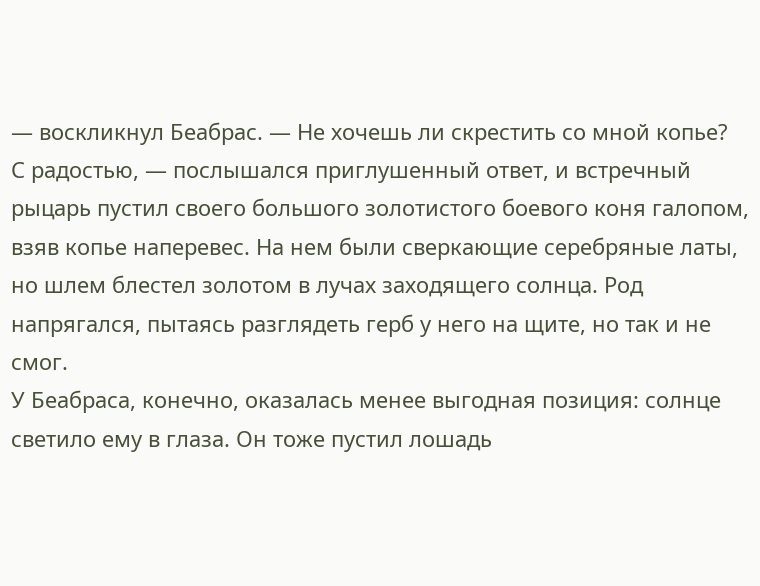— воскликнул Беабрас. — Не хочешь ли скрестить со мной копье?
С радостью, — послышался приглушенный ответ, и встречный рыцарь пустил своего большого золотистого боевого коня галопом, взяв копье наперевес. На нем были сверкающие серебряные латы, но шлем блестел золотом в лучах заходящего солнца. Род напрягался, пытаясь разглядеть герб у него на щите, но так и не смог.
У Беабраса, конечно, оказалась менее выгодная позиция: солнце светило ему в глаза. Он тоже пустил лошадь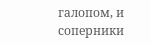галопом, и соперники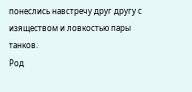понеслись навстречу друг другу с изяществом и ловкостью пары танков.
Род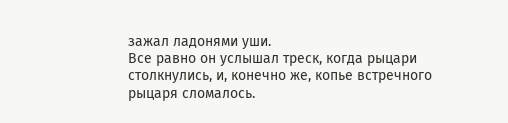зажал ладонями уши.
Все равно он услышал треск, когда рыцари столкнулись, и, конечно же, копье встречного рыцаря сломалось.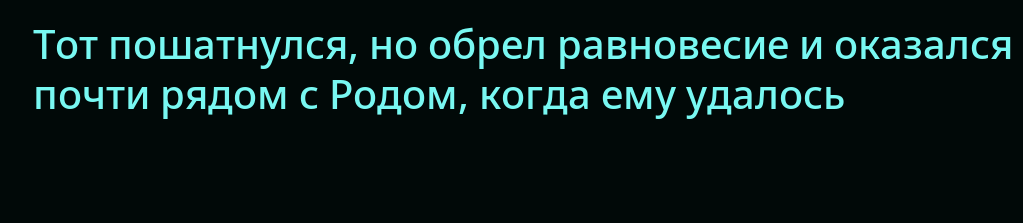Тот пошатнулся, но обрел равновесие и оказался почти рядом с Родом, когда ему удалось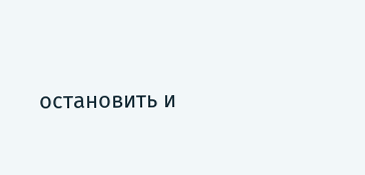остановить и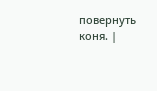повернуть коня. |